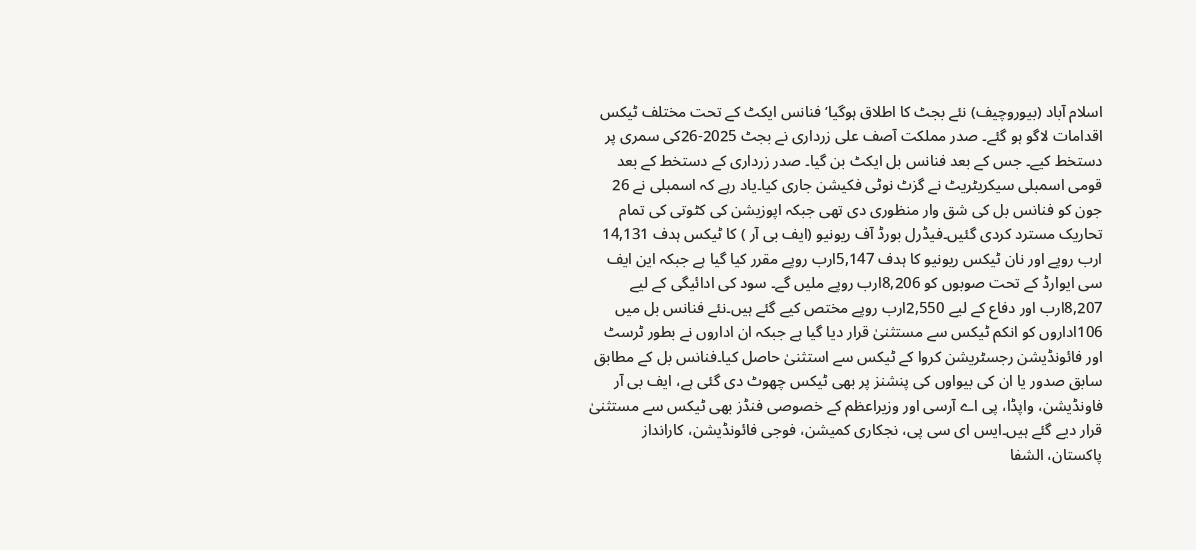اسلام آباد (بیوروچیف) نئے بجٹ کا اطلاق ہوگیا’ فنانس ایکٹ کے تحت مختلف ٹیکس اقدامات لاگو ہو گئے۔ صدر مملکت آصف علی زرداری نے بجٹ 2025-26کی سمری پر دستخط کیے۔ جس کے بعد فنانس بل ایکٹ بن گیا۔ صدر زرداری کے دستخط کے بعد قومی اسمبلی سیکریٹریٹ نے گزٹ نوٹی فکیشن جاری کیا۔یاد رہے کہ اسمبلی نے 26 جون کو فنانس بل کی شق وار منظوری دی تھی جبکہ اپوزیشن کی کٹوتی کی تمام تحاریک مسترد کردی گئیں۔فیڈرل بورڈ آف ریونیو (ایف بی آر ) کا ٹیکس ہدف 14,131 ارب روپے اور نان ٹیکس ریونیو کا ہدف 5,147ارب روپے مقرر کیا گیا ہے جبکہ این ایف سی ایوارڈ کے تحت صوبوں کو 8,206ارب روپے ملیں گے۔ سود کی ادائیگی کے لیے 8,207ارب اور دفاع کے لیے 2,550ارب روپے مختص کیے گئے ہیں۔نئے فنانس بل میں 106اداروں کو انکم ٹیکس سے مستثنیٰ قرار دیا گیا ہے جبکہ ان اداروں نے بطور ٹرسٹ اور فائونڈیشن رجسٹریشن کروا کے ٹیکس سے استثنیٰ حاصل کیا۔فنانس بل کے مطابق سابق صدور یا ان کی بیواوں کی پنشنز پر بھی ٹیکس چھوٹ دی گئی ہے، ایف بی آر فاونڈیشن، واپڈا، پی اے آرسی اور وزیراعظم کے خصوصی فنڈز بھی ٹیکس سے مستثنیٰ قرار دیے گئے ہیں۔ایس ای سی پی، نجکاری کمیشن، فوجی فائونڈیشن، کارانداز پاکستان، الشفا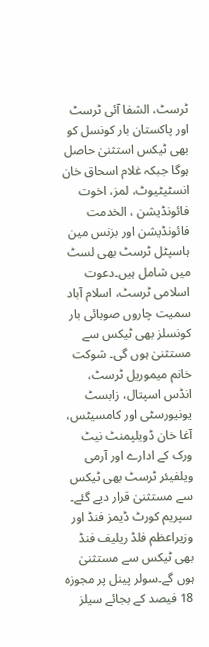ٹرسٹ، الشفا آئی ٹرسٹ اور پاکستان بار کونسل کو بھی ٹیکس استثنیٰ حاصل ہوگا جبکہ غلام اسحاق خان انسٹیٹیوٹ، لمز، اخوت فائونڈیشن ، الخدمت فائونڈیشن اور بزنس مین ہاسپٹل ٹرسٹ بھی لسٹ میں شامل ہیں۔دعوت اسلامی ٹرسٹ، اسلام آباد سمیت چاروں صوبائی بار کونسلز بھی ٹیکس سے مستثنیٰ ہوں گی۔ شوکت خانم میموریل ٹرسٹ، انڈس اسپتال، زابسٹ یونیورسٹی اور کامسیٹس، آغا خان ڈویلپمنٹ نیٹ ورک کے ادارے اور آرمی ویلفیئر ٹرسٹ بھی ٹیکس سے مستثنیٰ قرار دیے گئے۔ سپریم کورٹ ڈیمز فنڈ اور وزیراعظم فلڈ ریلیف فنڈ بھی ٹیکس سے مستثنیٰ ہوں گے۔سولر پینل پر مجوزہ 18 فیصد کے بجائے سیلز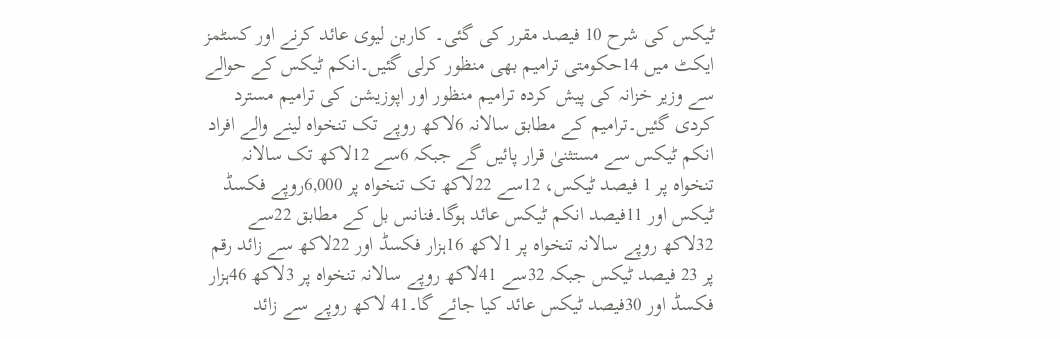ٹیکس کی شرح 10 فیصد مقرر کی گئی۔ کاربن لیوی عائد کرنے اور کسٹمز ایکٹ میں 14حکومتی ترامیم بھی منظور کرلی گئیں۔انکم ٹیکس کے حوالے سے وزیر خزانہ کی پیش کردہ ترامیم منظور اور اپوزیشن کی ترامیم مسترد کردی گئیں۔ترامیم کے مطابق سالانہ 6لاکھ روپے تک تنخواہ لینے والے افراد انکم ٹیکس سے مستثنیٰ قرار پائیں گے جبکہ 6سے 12لاکھ تک سالانہ تنخواہ پر 1 فیصد ٹیکس، 12سے 22لاکھ تک تنخواہ پر 6,000روپے فکسڈ ٹیکس اور 11فیصد انکم ٹیکس عائد ہوگا۔فنانس بل کے مطابق 22سے 32لاکھ روپے سالانہ تنخواہ پر 1لاکھ 16ہزار فکسڈ اور 22لاکھ سے زائد رقم پر 23 فیصد ٹیکس جبکہ 32سے 41لاکھ روپے سالانہ تنخواہ پر 3لاکھ 46ہزار فکسڈ اور 30فیصد ٹیکس عائد کیا جائے گا۔41 لاکھ روپے سے زائد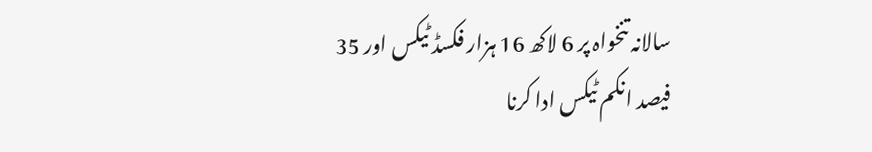سالانہ تنخواہ پر 6 لاکھ 16 ہزار فکسڈ ٹیکس اور 35 فیصد انکم ٹیکس ادا کرنا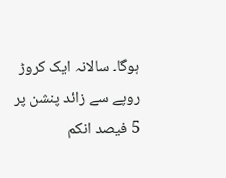ہوگا۔ سالانہ ایک کروڑ روپے سے زائد پنشن پر 5 فیصد انکم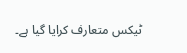ٹیکس متعارف کرایا گیا ہے۔